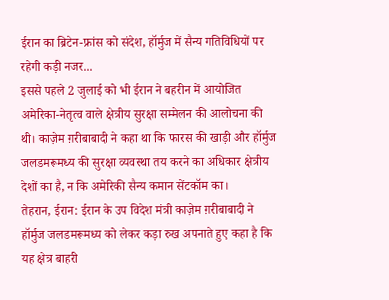ईरान का ब्रिटेन-फ्रांस को संदेश, हॉर्मुज में सैन्य गतिविधियों पर रहेगी कड़ी नजर...
इससे पहले 2 जुलाई को भी ईरान ने बहरीन में आयोजित अमेरिका-नेतृत्व वाले क्षेत्रीय सुरक्षा सम्मेलन की आलोचना की थी। काज़ेम ग़रीबाबादी ने कहा था कि फारस की खाड़ी और हॉर्मुज जलडमरूमध्य की सुरक्षा व्यवस्था तय करने का अधिकार क्षेत्रीय देशों का है, न कि अमेरिकी सैन्य कमान सेंटकॉम का।
तेहरान, ईरान: ईरान के उप विदेश मंत्री काज़ेम ग़रीबाबादी ने हॉर्मुज जलडमरूमध्य को लेकर कड़ा रुख अपनाते हुए कहा है कि यह क्षेत्र बाहरी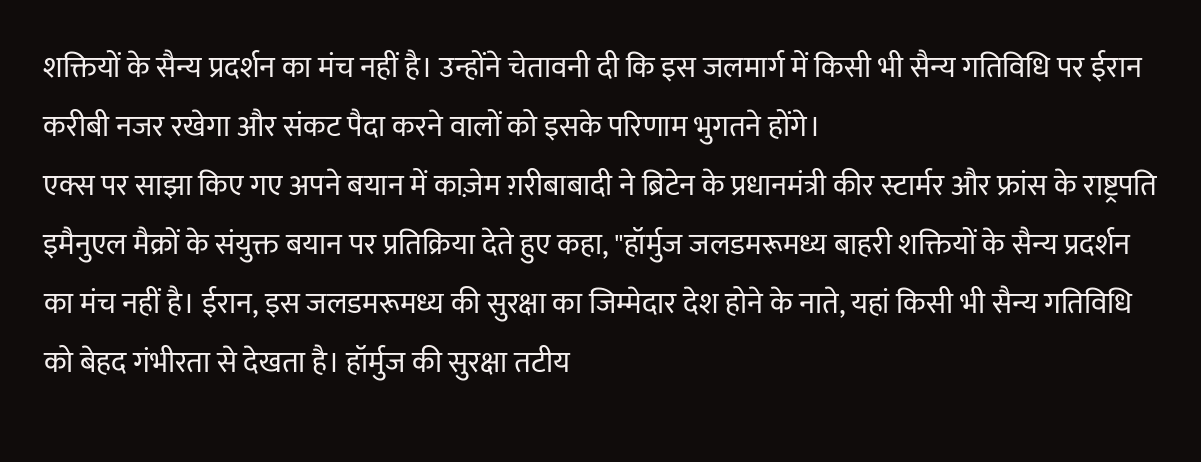शक्तियों के सैन्य प्रदर्शन का मंच नहीं है। उन्होंने चेतावनी दी कि इस जलमार्ग में किसी भी सैन्य गतिविधि पर ईरान करीबी नजर रखेगा और संकट पैदा करने वालों को इसके परिणाम भुगतने होंगे।
एक्स पर साझा किए गए अपने बयान में काज़ेम ग़रीबाबादी ने ब्रिटेन के प्रधानमंत्री कीर स्टार्मर और फ्रांस के राष्ट्रपति इमैनुएल मैक्रों के संयुक्त बयान पर प्रतिक्रिया देते हुए कहा, "हॉर्मुज जलडमरूमध्य बाहरी शक्तियों के सैन्य प्रदर्शन का मंच नहीं है। ईरान, इस जलडमरूमध्य की सुरक्षा का जिम्मेदार देश होने के नाते, यहां किसी भी सैन्य गतिविधि को बेहद गंभीरता से देखता है। हॉर्मुज की सुरक्षा तटीय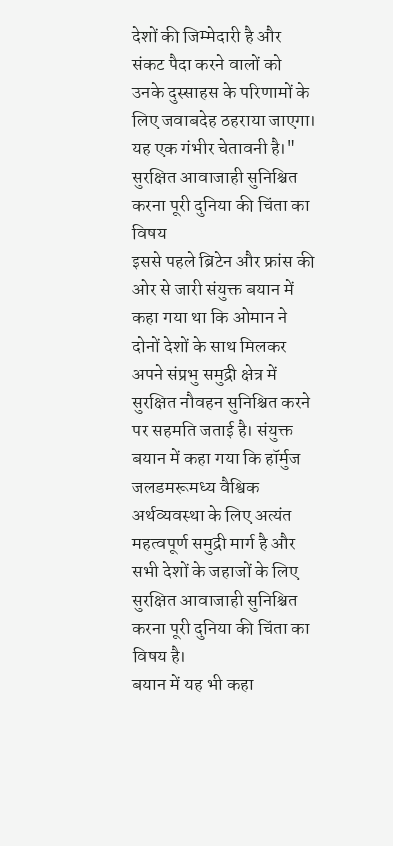देशों की जिम्मेदारी है और संकट पैदा करने वालों को उनके दुस्साहस के परिणामों के लिए जवाबदेह ठहराया जाएगा। यह एक गंभीर चेतावनी है।"
सुरक्षित आवाजाही सुनिश्चित करना पूरी दुनिया की चिंता का विषय
इससे पहले ब्रिटेन और फ्रांस की ओर से जारी संयुक्त बयान में कहा गया था कि ओमान ने दोनों देशों के साथ मिलकर अपने संप्रभु समुद्री क्षेत्र में सुरक्षित नौवहन सुनिश्चित करने पर सहमति जताई है। संयुक्त बयान में कहा गया कि हॉर्मुज जलडमरूमध्य वैश्विक अर्थव्यवस्था के लिए अत्यंत महत्वपूर्ण समुद्री मार्ग है और सभी देशों के जहाजों के लिए सुरक्षित आवाजाही सुनिश्चित करना पूरी दुनिया की चिंता का विषय है।
बयान में यह भी कहा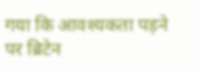गया कि आवश्यकता पड़ने पर ब्रिटेन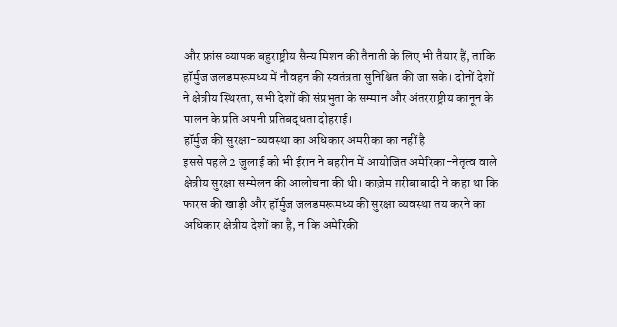और फ्रांस व्यापक बहुराष्ट्रीय सैन्य मिशन की तैनाती के लिए भी तैयार हैं, ताकि हॉर्मुज जलडमरूमध्य में नौवहन की स्वतंत्रता सुनिश्चित की जा सके। दोनों देशों ने क्षेत्रीय स्थिरता, सभी देशों की संप्रभुता के सम्मान और अंतरराष्ट्रीय कानून के पालन के प्रति अपनी प्रतिबद्धता दोहराई।
हॉर्मुज की सुरक्षा-व्यवस्था का अधिकार अमरीका का नहीं है
इससे पहले 2 जुलाई को भी ईरान ने बहरीन में आयोजित अमेरिका-नेतृत्व वाले क्षेत्रीय सुरक्षा सम्मेलन की आलोचना की थी। काज़ेम ग़रीबाबादी ने कहा था कि फारस की खाड़ी और हॉर्मुज जलडमरूमध्य की सुरक्षा व्यवस्था तय करने का अधिकार क्षेत्रीय देशों का है, न कि अमेरिकी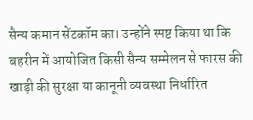सैन्य कमान सेंटकॉम का। उन्होंने स्पष्ट किया था कि बहरीन में आयोजित किसी सैन्य सम्मेलन से फारस की खाड़ी की सुरक्षा या कानूनी व्यवस्था निर्धारित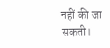नहीं की जा सकती।